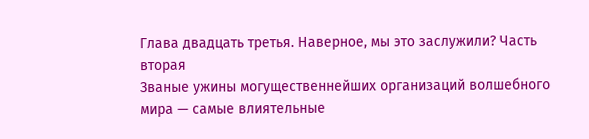Глава двадцать третья. Наверное, мы это заслужили? Часть вторая
Званые ужины могущественнейших организаций волшебного мира — самые влиятельные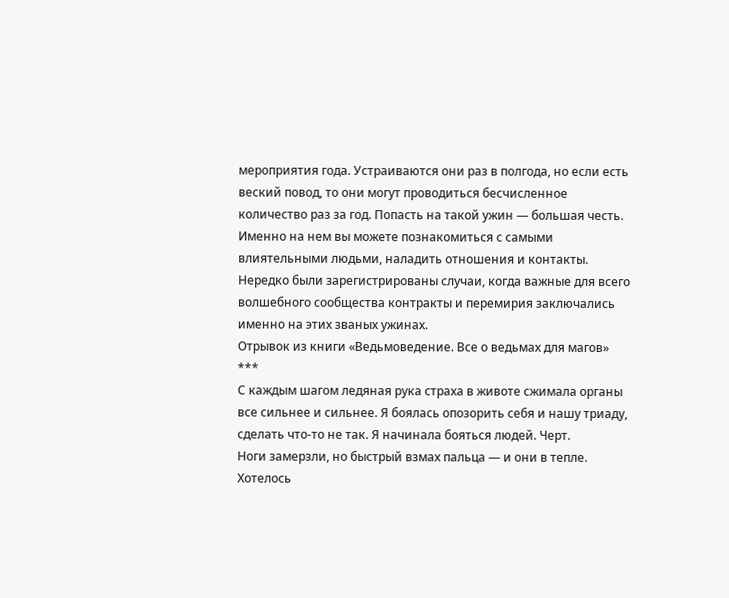мероприятия года. Устраиваются они раз в полгода, но если есть веский повод, то они могут проводиться бесчисленное количество раз за год. Попасть на такой ужин — большая честь.
Именно на нем вы можете познакомиться с самыми влиятельными людьми, наладить отношения и контакты. Нередко были зарегистрированы случаи, когда важные для всего волшебного сообщества контракты и перемирия заключались именно на этих званых ужинах.
Отрывок из книги «Ведьмоведение. Все о ведьмах для магов»
***
С каждым шагом ледяная рука страха в животе сжимала органы все сильнее и сильнее. Я боялась опозорить себя и нашу триаду, сделать что-то не так. Я начинала бояться людей. Черт.
Ноги замерзли, но быстрый взмах пальца — и они в тепле. Хотелось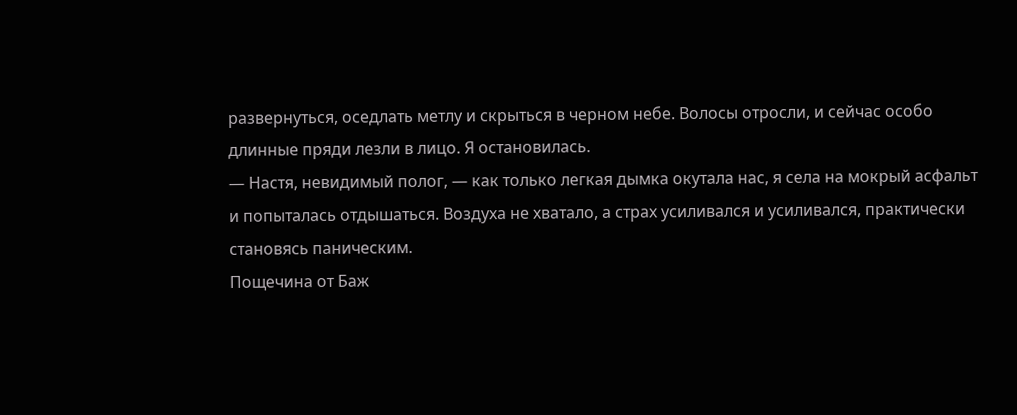развернуться, оседлать метлу и скрыться в черном небе. Волосы отросли, и сейчас особо длинные пряди лезли в лицо. Я остановилась.
— Настя, невидимый полог, — как только легкая дымка окутала нас, я села на мокрый асфальт и попыталась отдышаться. Воздуха не хватало, а страх усиливался и усиливался, практически становясь паническим.
Пощечина от Баж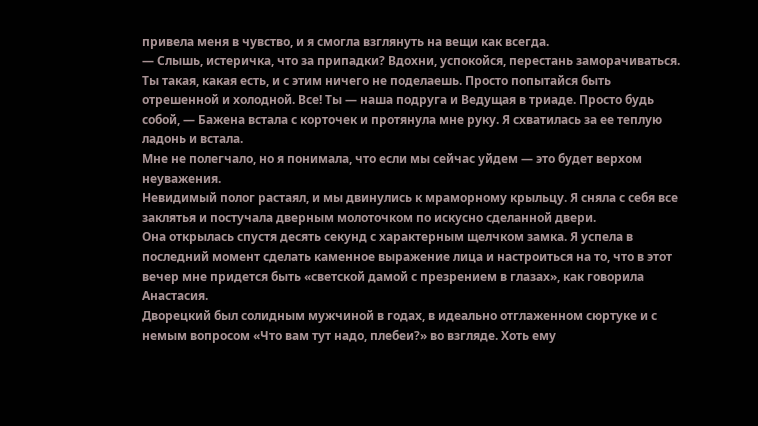привела меня в чувство, и я смогла взглянуть на вещи как всегда.
— Слышь, истеричка, что за припадки? Вдохни, успокойся, перестань заморачиваться. Ты такая, какая есть, и с этим ничего не поделаешь. Просто попытайся быть отрешенной и холодной. Все! Ты — наша подруга и Ведущая в триаде. Просто будь собой, — Бажена встала с корточек и протянула мне руку. Я схватилась за ее теплую ладонь и встала.
Мне не полегчало, но я понимала, что если мы сейчас уйдем — это будет верхом неуважения.
Невидимый полог растаял, и мы двинулись к мраморному крыльцу. Я сняла с себя все заклятья и постучала дверным молоточком по искусно сделанной двери.
Она открылась спустя десять секунд с характерным щелчком замка. Я успела в последний момент сделать каменное выражение лица и настроиться на то, что в этот вечер мне придется быть «светской дамой с презрением в глазах», как говорила Анастасия.
Дворецкий был солидным мужчиной в годах, в идеально отглаженном сюртуке и с немым вопросом «Что вам тут надо, плебеи?» во взгляде. Хоть ему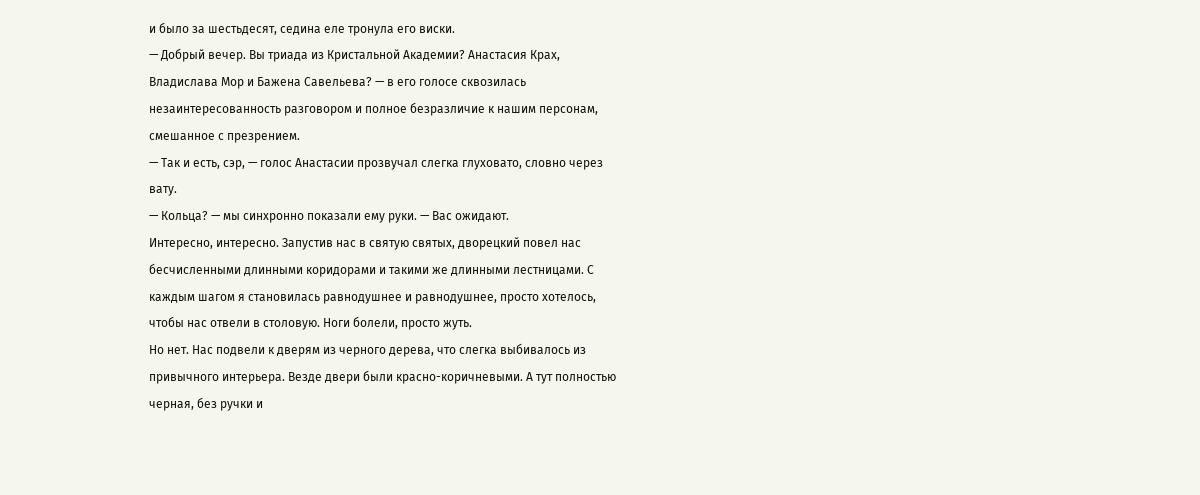и было за шестьдесят, седина еле тронула его виски.
— Добрый вечер. Вы триада из Кристальной Академии? Анастасия Крах, Владислава Мор и Бажена Савельева? — в его голосе сквозилась незаинтересованность разговором и полное безразличие к нашим персонам, смешанное с презрением.
— Так и есть, сэр, — голос Анастасии прозвучал слегка глуховато, словно через вату.
— Кольца? — мы синхронно показали ему руки. — Вас ожидают.
Интересно, интересно. Запустив нас в святую святых, дворецкий повел нас бесчисленными длинными коридорами и такими же длинными лестницами. С каждым шагом я становилась равнодушнее и равнодушнее, просто хотелось, чтобы нас отвели в столовую. Ноги болели, просто жуть.
Но нет. Нас подвели к дверям из черного дерева, что слегка выбивалось из привычного интерьера. Везде двери были красно-коричневыми. А тут полностью черная, без ручки и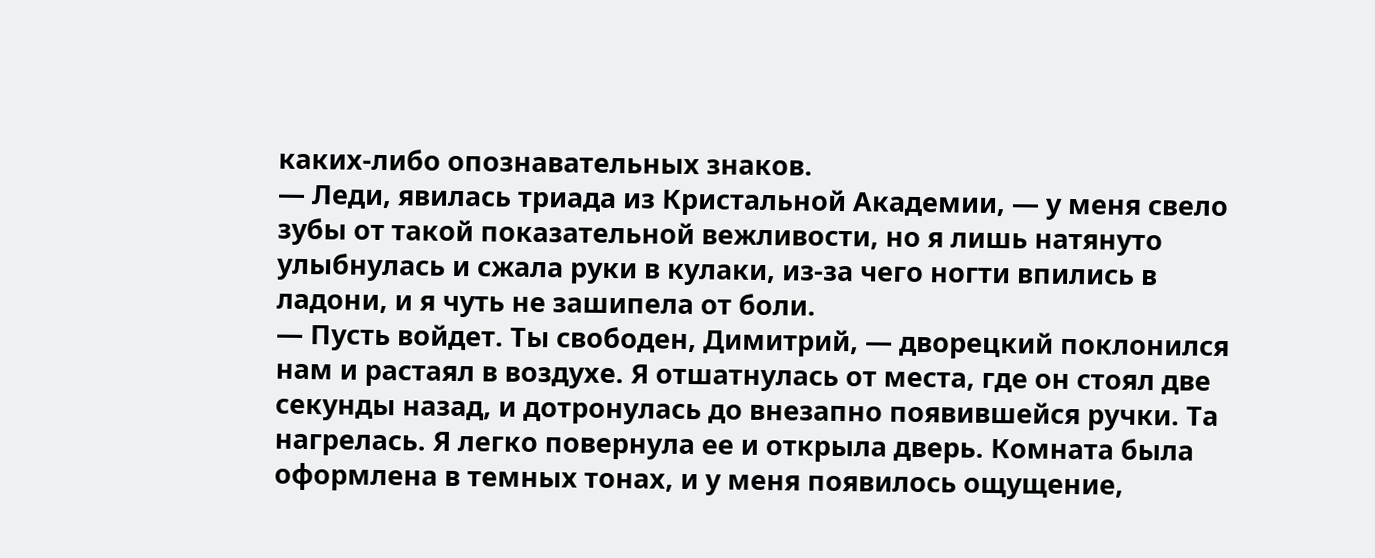каких-либо опознавательных знаков.
— Леди, явилась триада из Кристальной Академии, — у меня свело зубы от такой показательной вежливости, но я лишь натянуто улыбнулась и сжала руки в кулаки, из-за чего ногти впились в ладони, и я чуть не зашипела от боли.
— Пусть войдет. Ты свободен, Димитрий, — дворецкий поклонился нам и растаял в воздухе. Я отшатнулась от места, где он стоял две секунды назад, и дотронулась до внезапно появившейся ручки. Та нагрелась. Я легко повернула ее и открыла дверь. Комната была оформлена в темных тонах, и у меня появилось ощущение,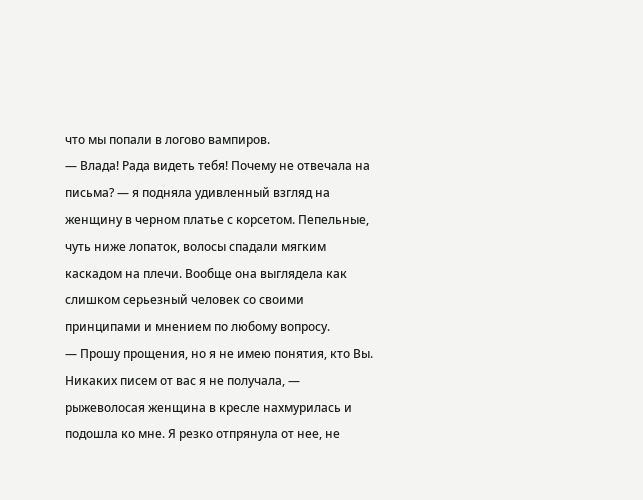что мы попали в логово вампиров.
— Влада! Рада видеть тебя! Почему не отвечала на письма? — я подняла удивленный взгляд на женщину в черном платье с корсетом. Пепельные, чуть ниже лопаток, волосы спадали мягким каскадом на плечи. Вообще она выглядела как слишком серьезный человек со своими принципами и мнением по любому вопросу.
— Прошу прощения, но я не имею понятия, кто Вы. Никаких писем от вас я не получала, — рыжеволосая женщина в кресле нахмурилась и подошла ко мне. Я резко отпрянула от нее, не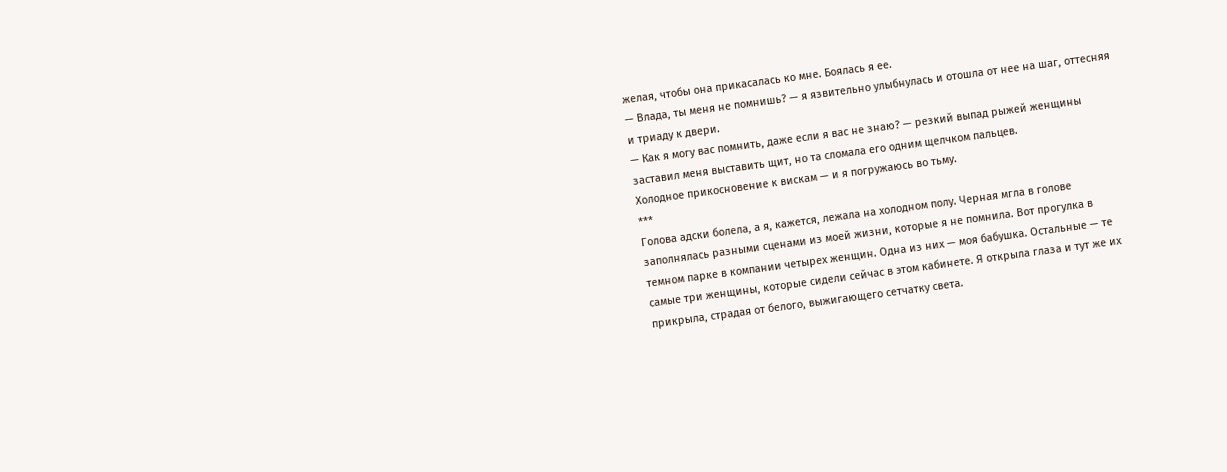желая, чтобы она прикасалась ко мне. Боялась я ее.
— Влада, ты меня не помнишь? — я язвительно улыбнулась и отошла от нее на шаг, оттесняя и триаду к двери.
— Как я могу вас помнить, даже если я вас не знаю? — резкий выпад рыжей женщины заставил меня выставить щит, но та сломала его одним щелчком пальцев.
Холодное прикосновение к вискам — и я погружаюсь во тьму.
***
Голова адски болела, а я, кажется, лежала на холодном полу. Черная мгла в голове заполнялась разными сценами из моей жизни, которые я не помнила. Вот прогулка в темном парке в компании четырех женщин. Одна из них — моя бабушка. Остальные — те самые три женщины, которые сидели сейчас в этом кабинете. Я открыла глаза и тут же их прикрыла, страдая от белого, выжигающего сетчатку света.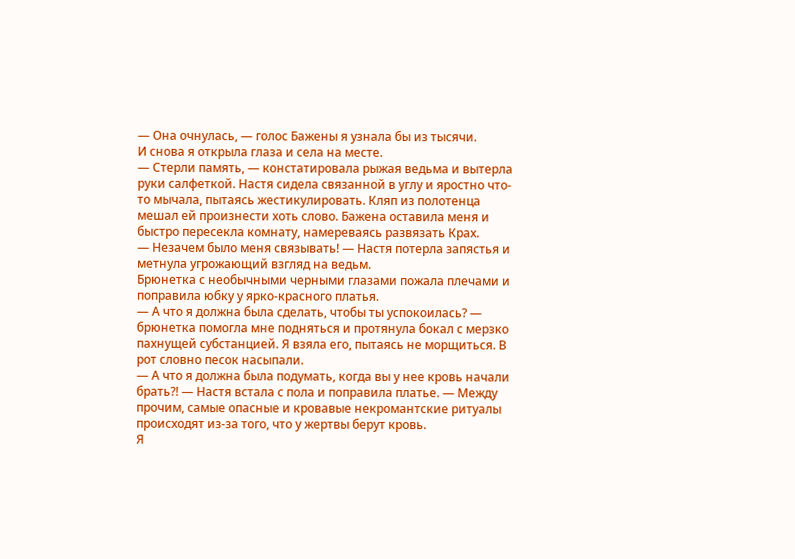— Она очнулась, — голос Бажены я узнала бы из тысячи.
И снова я открыла глаза и села на месте.
— Стерли память, — констатировала рыжая ведьма и вытерла руки салфеткой. Настя сидела связанной в углу и яростно что-то мычала, пытаясь жестикулировать. Кляп из полотенца мешал ей произнести хоть слово. Бажена оставила меня и быстро пересекла комнату, намереваясь развязать Крах.
— Незачем было меня связывать! — Настя потерла запястья и метнула угрожающий взгляд на ведьм.
Брюнетка с необычными черными глазами пожала плечами и поправила юбку у ярко-красного платья.
— А что я должна была сделать, чтобы ты успокоилась? — брюнетка помогла мне подняться и протянула бокал с мерзко пахнущей субстанцией. Я взяла его, пытаясь не морщиться. В рот словно песок насыпали.
— А что я должна была подумать, когда вы у нее кровь начали брать?! — Настя встала с пола и поправила платье. — Между прочим, самые опасные и кровавые некромантские ритуалы происходят из-за того, что у жертвы берут кровь.
Я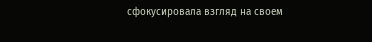сфокусировала взгляд на своем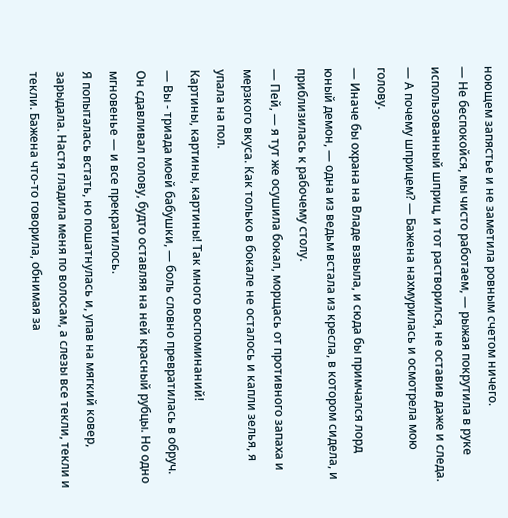ноющем запястье и не заметила ровным счетом ничего.
— Не беспокойся, мы чисто работаем, — рыжая покрутила в руке использованный шприц, и тот растворился, не оставив даже и следа.
— А почему шприцем? — Бажена нахмурилась и осмотрела мою голову.
— Иначе бы охрана на Владе взвыла, и сюда бы примчался лорд юный демон, — одна из ведьм встала из кресла, в котором сидела, и приблизилась к рабочему столу.
— Пей, — я тут же осушила бокал, морщась от противного запаха и мерзкого вкуса. Как только в бокале не осталось и капли зелья, я упала на пол.
Картины, картины, картины! Так много воспоминаний!
— Вы - триада моей бабушки, — боль словно превратилась в обруч. Он сдавливал голову, будто оставляя на ней красный рубцы. Но одно мгновенье — и все прекратилось.
Я попыталась встать, но пошатнулась и, упав на мягкий ковер, зарыдала. Настя гладила меня по волосам, а слезы все текли, текли и текли. Бажена что-то говорила, обнимая за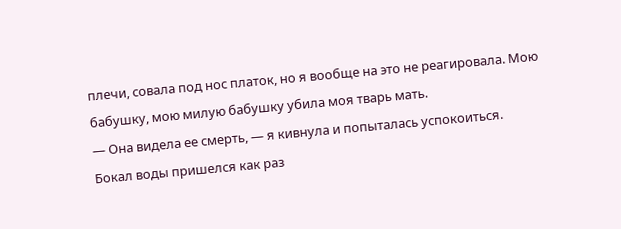плечи, совала под нос платок, но я вообще на это не реагировала. Мою бабушку, мою милую бабушку убила моя тварь мать.
— Она видела ее смерть, — я кивнула и попыталась успокоиться. Бокал воды пришелся как раз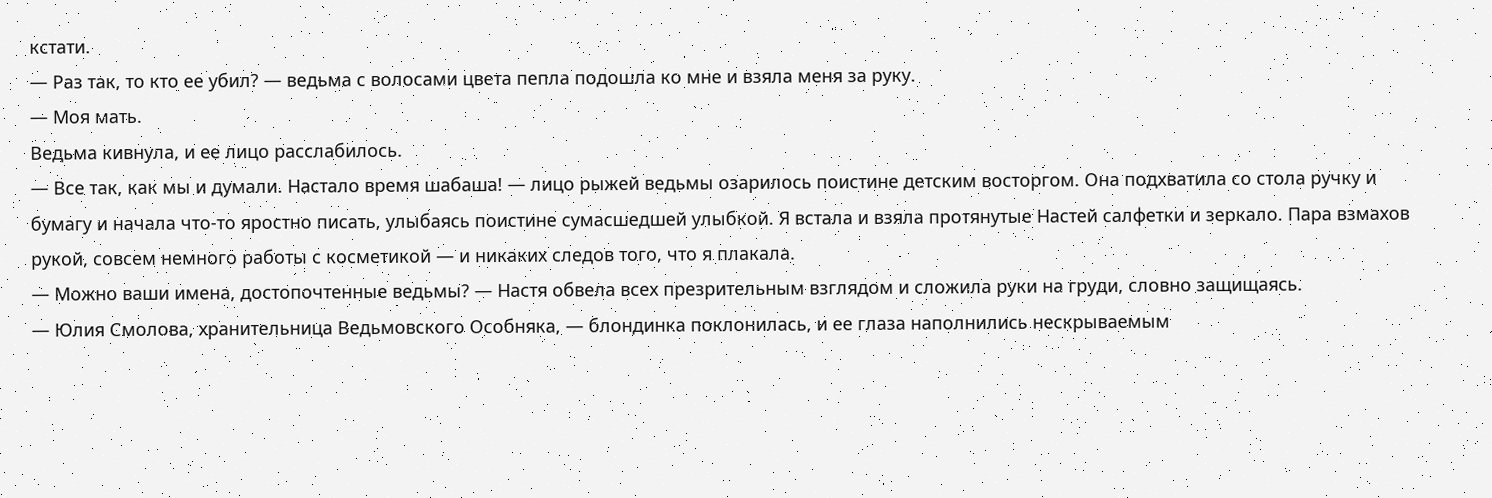кстати.
— Раз так, то кто ее убил? — ведьма с волосами цвета пепла подошла ко мне и взяла меня за руку.
— Моя мать.
Ведьма кивнула, и ее лицо расслабилось.
— Все так, как мы и думали. Настало время шабаша! — лицо рыжей ведьмы озарилось поистине детским восторгом. Она подхватила со стола ручку и бумагу и начала что-то яростно писать, улыбаясь поистине сумасшедшей улыбкой. Я встала и взяла протянутые Настей салфетки и зеркало. Пара взмахов рукой, совсем немного работы с косметикой — и никаких следов того, что я плакала.
— Можно ваши имена, достопочтенные ведьмы? — Настя обвела всех презрительным взглядом и сложила руки на груди, словно защищаясь.
— Юлия Смолова, хранительница Ведьмовского Особняка, — блондинка поклонилась, и ее глаза наполнились нескрываемым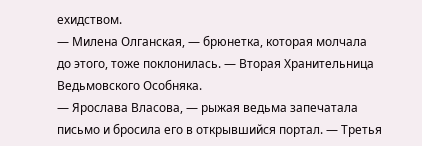ехидством.
— Милена Олганская, — брюнетка, которая молчала до этого, тоже поклонилась. — Вторая Хранительница Ведьмовского Особняка.
— Ярослава Власова, — рыжая ведьма запечатала письмо и бросила его в открывшийся портал. — Третья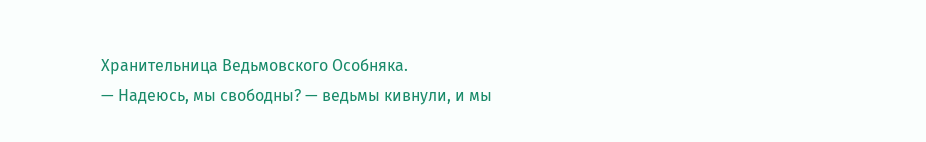Хранительница Ведьмовского Особняка.
— Надеюсь, мы свободны? — ведьмы кивнули, и мы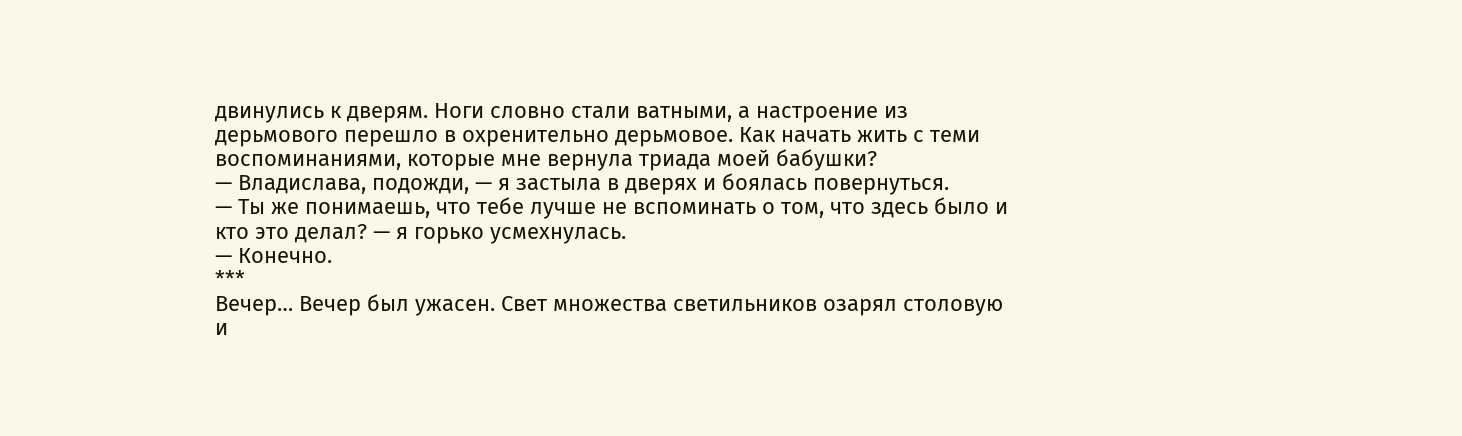двинулись к дверям. Ноги словно стали ватными, а настроение из дерьмового перешло в охренительно дерьмовое. Как начать жить с теми воспоминаниями, которые мне вернула триада моей бабушки?
— Владислава, подожди, — я застыла в дверях и боялась повернуться.
— Ты же понимаешь, что тебе лучше не вспоминать о том, что здесь было и кто это делал? — я горько усмехнулась.
— Конечно.
***
Вечер… Вечер был ужасен. Свет множества светильников озарял столовую и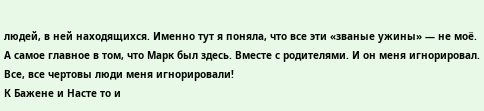людей, в ней находящихся. Именно тут я поняла, что все эти «званые ужины» — не моё. А самое главное в том, что Марк был здесь. Вместе с родителями. И он меня игнорировал. Все, все чертовы люди меня игнорировали!
К Бажене и Насте то и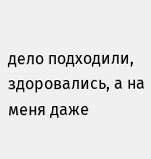дело подходили, здоровались, а на меня даже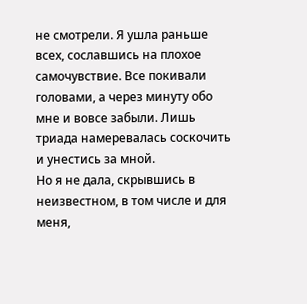не смотрели. Я ушла раньше всех, сославшись на плохое самочувствие. Все покивали головами, а через минуту обо мне и вовсе забыли. Лишь триада намеревалась соскочить и унестись за мной.
Но я не дала, скрывшись в неизвестном, в том числе и для меня,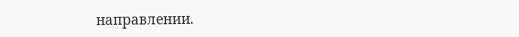направлении.